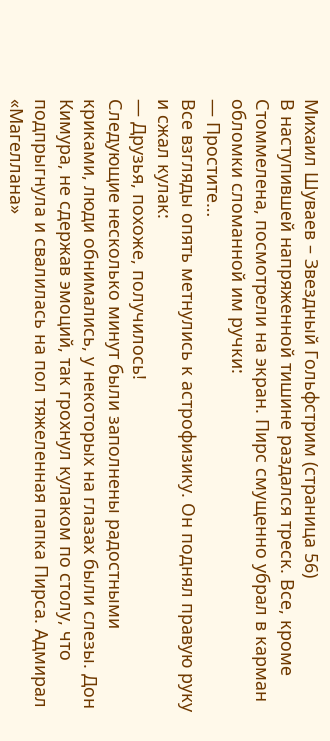Михаил Шуваев – Звездный Гольфстрим (страница 56)
В наступившей напряженной тишине раздался треск. Все, кроме Стоммелена, посмотрели на экран. Пирс смущенно убрал в карман обломки сломанной им ручки:
— Простите…
Все взгляды опять метнулись к астрофизику. Он поднял правую руку и сжал кулак:
— Друзья, похоже, получилось!
Следующие несколько минут были заполнены радостными криками, люди обнимались, у некоторых на глазах были слезы. Дон Кимура, не сдержав эмоций, так грохнул кулаком по столу, что подпрыгнула и свалилась на пол тяжеленная папка Пирса. Адмирал «Магеллана»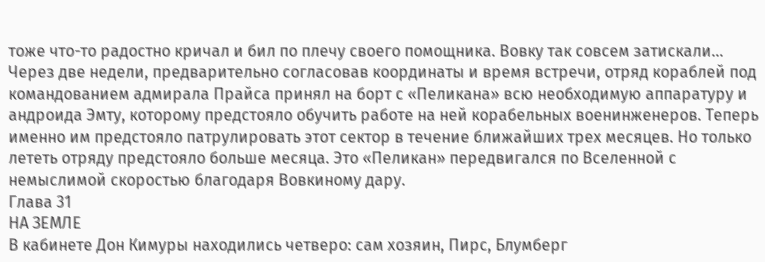тоже что-то радостно кричал и бил по плечу своего помощника. Вовку так совсем затискали…
Через две недели, предварительно согласовав координаты и время встречи, отряд кораблей под командованием адмирала Прайса принял на борт с «Пеликана» всю необходимую аппаратуру и андроида Эмту, которому предстояло обучить работе на ней корабельных военинженеров. Теперь именно им предстояло патрулировать этот сектор в течение ближайших трех месяцев. Но только лететь отряду предстояло больше месяца. Это «Пеликан» передвигался по Вселенной с немыслимой скоростью благодаря Вовкиному дару.
Глава 31
НА ЗЕМЛЕ
В кабинете Дон Кимуры находились четверо: сам хозяин, Пирс, Блумберг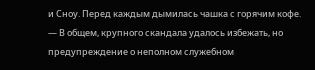и Сноу. Перед каждым дымилась чашка с горячим кофе.
— В общем, крупного скандала удалось избежать, но предупреждение о неполном служебном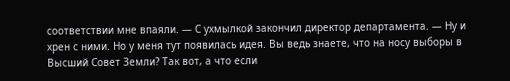соответствии мне впаяли. — С ухмылкой закончил директор департамента. — Ну и хрен с ними. Но у меня тут появилась идея. Вы ведь знаете, что на носу выборы в Высший Совет Земли? Так вот, а что если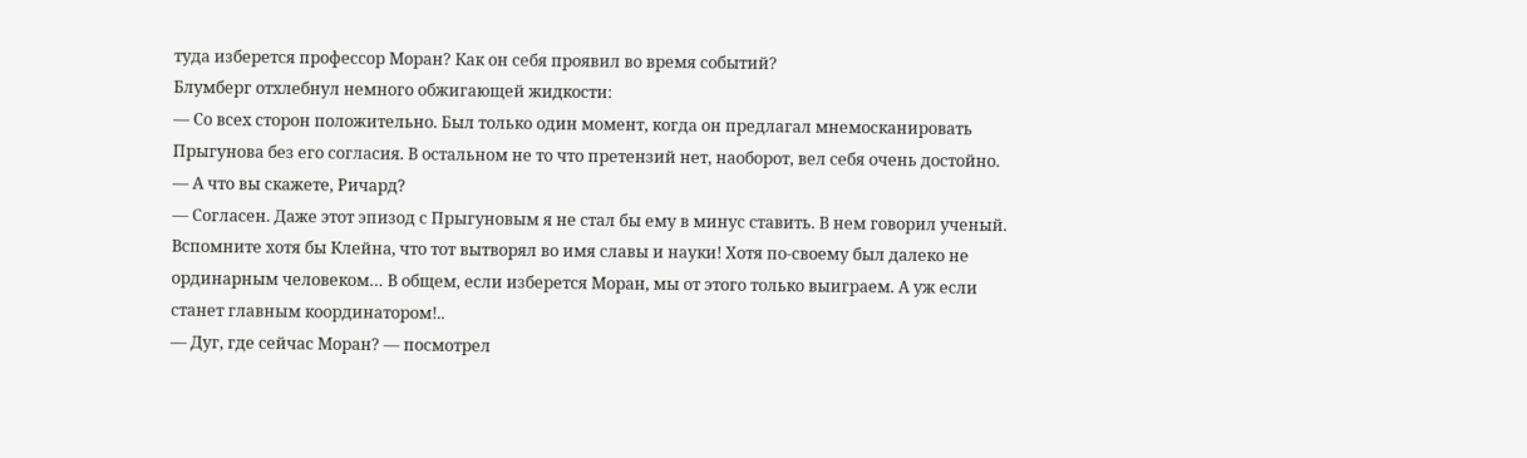туда изберется профессор Моран? Как он себя проявил во время событий?
Блумберг отхлебнул немного обжигающей жидкости:
— Со всех сторон положительно. Был только один момент, когда он предлагал мнемосканировать Прыгунова без его согласия. В остальном не то что претензий нет, наоборот, вел себя очень достойно.
— А что вы скажете, Ричард?
— Согласен. Даже этот эпизод с Прыгуновым я не стал бы ему в минус ставить. В нем говорил ученый. Вспомните хотя бы Клейна, что тот вытворял во имя славы и науки! Хотя по-своему был далеко не ординарным человеком… В общем, если изберется Моран, мы от этого только выиграем. А уж если станет главным координатором!..
— Дуг, где сейчас Моран? — посмотрел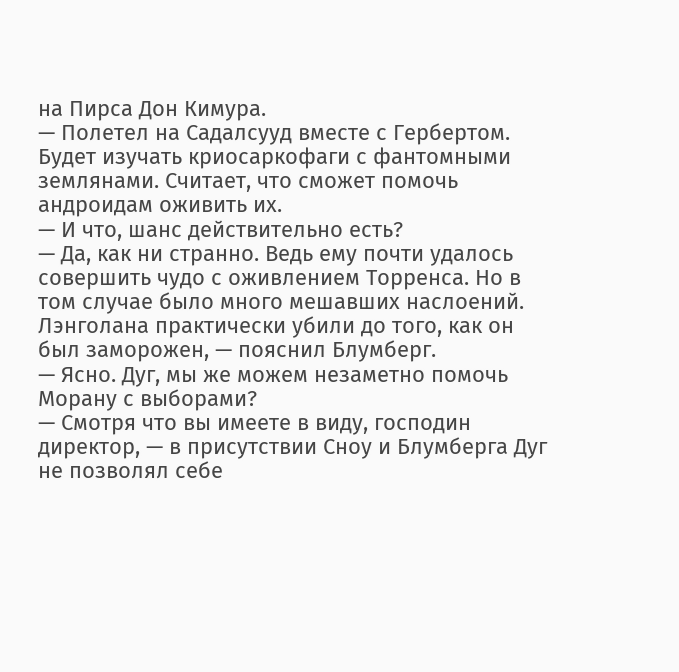на Пирса Дон Кимура.
— Полетел на Садалсууд вместе с Гербертом. Будет изучать криосаркофаги с фантомными землянами. Считает, что сможет помочь андроидам оживить их.
— И что, шанс действительно есть?
— Да, как ни странно. Ведь ему почти удалось совершить чудо с оживлением Торренса. Но в том случае было много мешавших наслоений. Лэнголана практически убили до того, как он был заморожен, — пояснил Блумберг.
— Ясно. Дуг, мы же можем незаметно помочь Морану с выборами?
— Смотря что вы имеете в виду, господин директор, — в присутствии Сноу и Блумберга Дуг не позволял себе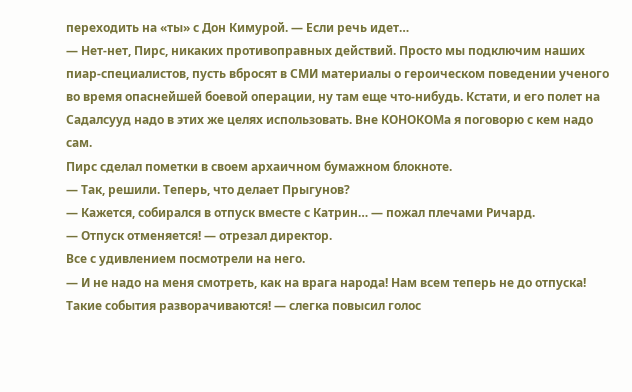переходить на «ты» с Дон Кимурой. — Если речь идет…
— Нет-нет, Пирс, никаких противоправных действий. Просто мы подключим наших пиар-специалистов, пусть вбросят в СМИ материалы о героическом поведении ученого во время опаснейшей боевой операции, ну там еще что-нибудь. Кстати, и его полет на Садалсууд надо в этих же целях использовать. Вне КОНОКОМа я поговорю с кем надо сам.
Пирс сделал пометки в своем архаичном бумажном блокноте.
— Так, решили. Теперь, что делает Прыгунов?
— Кажется, собирался в отпуск вместе с Катрин… — пожал плечами Ричард.
— Отпуск отменяется! — отрезал директор.
Все с удивлением посмотрели на него.
— И не надо на меня смотреть, как на врага народа! Нам всем теперь не до отпуска! Такие события разворачиваются! — слегка повысил голос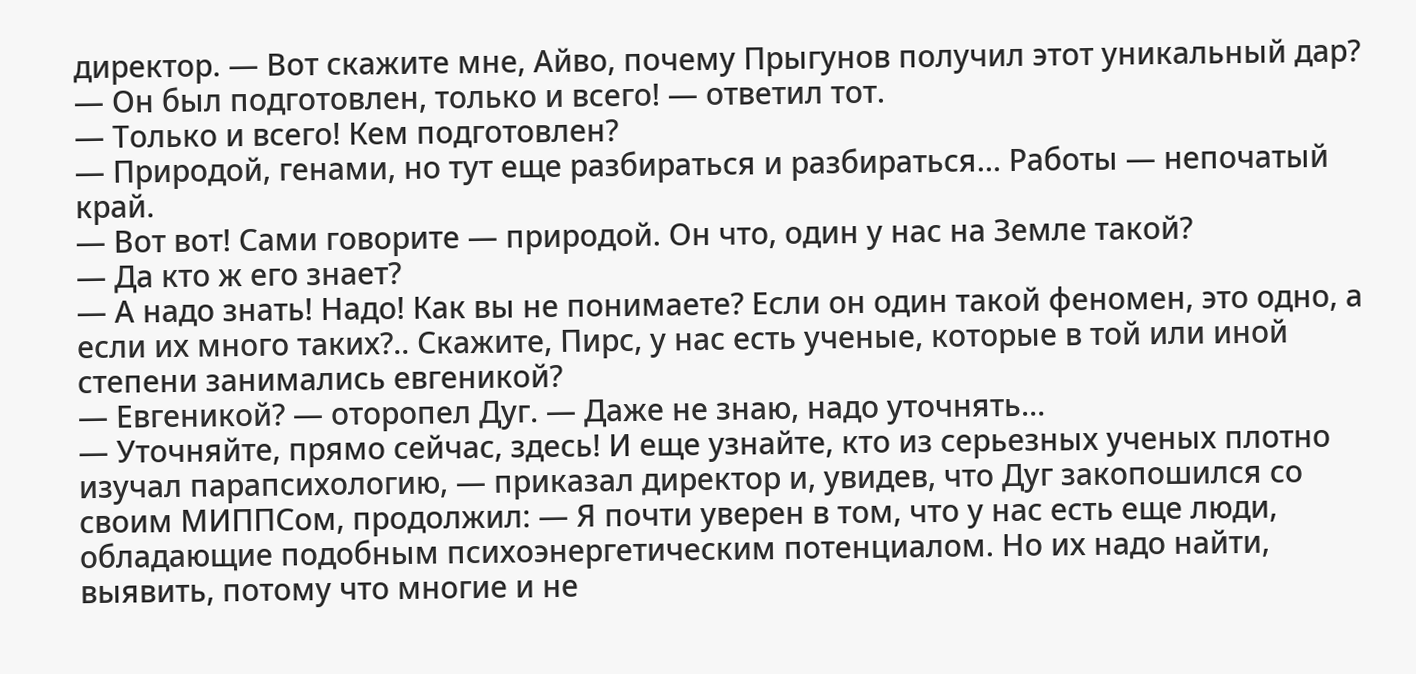директор. — Вот скажите мне, Айво, почему Прыгунов получил этот уникальный дар?
— Он был подготовлен, только и всего! — ответил тот.
— Только и всего! Кем подготовлен?
— Природой, генами, но тут еще разбираться и разбираться… Работы — непочатый край.
— Вот вот! Сами говорите — природой. Он что, один у нас на Земле такой?
— Да кто ж его знает?
— А надо знать! Надо! Как вы не понимаете? Если он один такой феномен, это одно, а если их много таких?.. Скажите, Пирс, у нас есть ученые, которые в той или иной степени занимались евгеникой?
— Евгеникой? — оторопел Дуг. — Даже не знаю, надо уточнять…
— Уточняйте, прямо сейчас, здесь! И еще узнайте, кто из серьезных ученых плотно изучал парапсихологию, — приказал директор и, увидев, что Дуг закопошился со своим МИППСом, продолжил: — Я почти уверен в том, что у нас есть еще люди, обладающие подобным психоэнергетическим потенциалом. Но их надо найти, выявить, потому что многие и не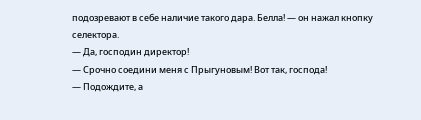подозревают в себе наличие такого дара. Белла! — он нажал кнопку селектора.
— Да, господин директор!
— Срочно соедини меня с Прыгуновым! Вот так, господа!
— Подождите, а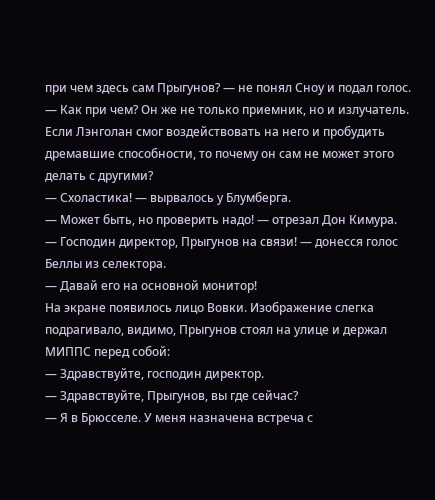при чем здесь сам Прыгунов? — не понял Сноу и подал голос.
— Как при чем? Он же не только приемник, но и излучатель. Если Лэнголан смог воздействовать на него и пробудить дремавшие способности, то почему он сам не может этого делать с другими?
— Схоластика! — вырвалось у Блумберга.
— Может быть, но проверить надо! — отрезал Дон Кимура.
— Господин директор, Прыгунов на связи! — донесся голос Беллы из селектора.
— Давай его на основной монитор!
На экране появилось лицо Вовки. Изображение слегка подрагивало, видимо, Прыгунов стоял на улице и держал МИППС перед собой:
— Здравствуйте, господин директор.
— Здравствуйте, Прыгунов, вы где сейчас?
— Я в Брюсселе. У меня назначена встреча с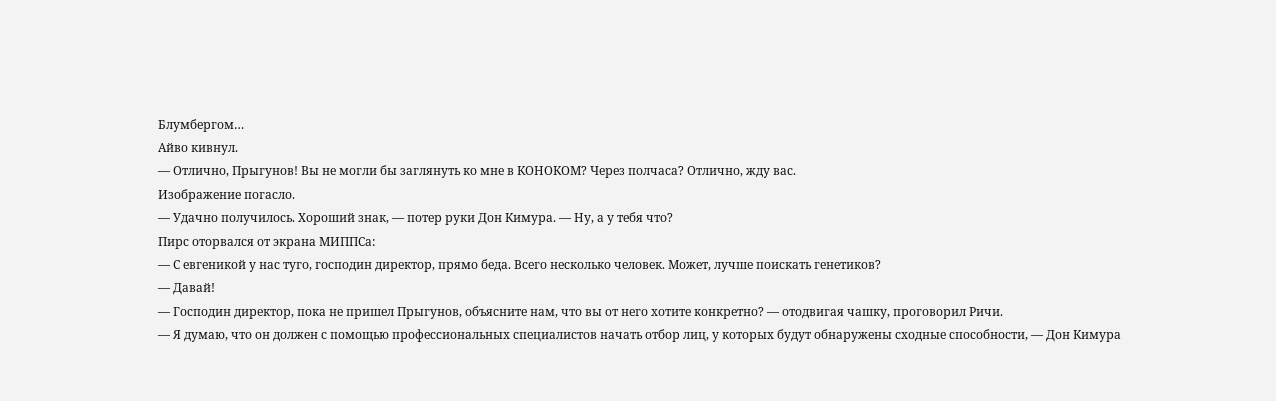Блумбергом…
Айво кивнул.
— Отлично, Прыгунов! Вы не могли бы заглянуть ко мне в КОНОКОМ? Через полчаса? Отлично, жду вас.
Изображение погасло.
— Удачно получилось. Хороший знак, — потер руки Дон Кимура. — Ну, а у тебя что?
Пирс оторвался от экрана МИППСа:
— С евгеникой у нас туго, господин директор, прямо беда. Всего несколько человек. Может, лучше поискать генетиков?
— Давай!
— Господин директор, пока не пришел Прыгунов, объясните нам, что вы от него хотите конкретно? — отодвигая чашку, проговорил Ричи.
— Я думаю, что он должен с помощью профессиональных специалистов начать отбор лиц, у которых будут обнаружены сходные способности, — Дон Кимура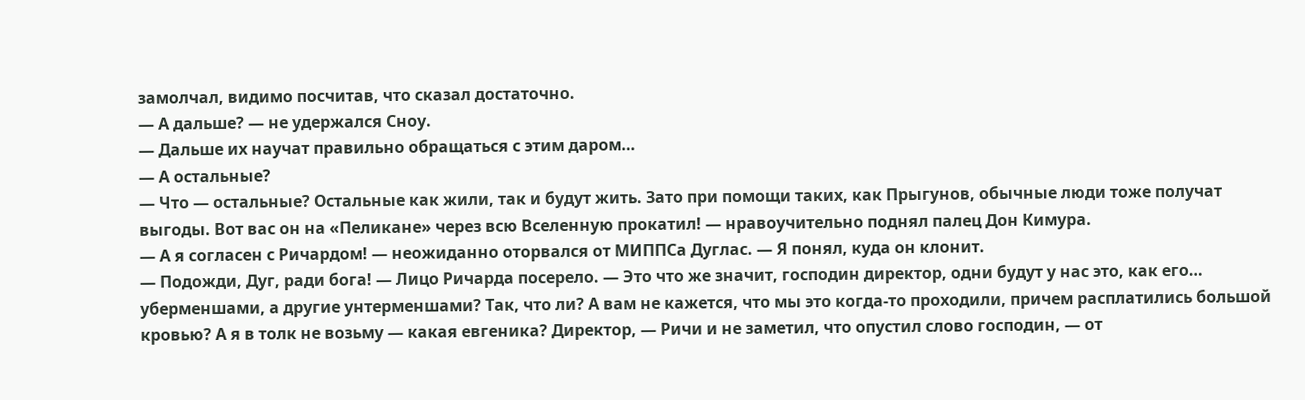замолчал, видимо посчитав, что сказал достаточно.
— А дальше? — не удержался Сноу.
— Дальше их научат правильно обращаться с этим даром…
— А остальные?
— Что — остальные? Остальные как жили, так и будут жить. Зато при помощи таких, как Прыгунов, обычные люди тоже получат выгоды. Вот вас он на «Пеликане» через всю Вселенную прокатил! — нравоучительно поднял палец Дон Кимура.
— А я согласен с Ричардом! — неожиданно оторвался от МИППСа Дуглас. — Я понял, куда он клонит.
— Подожди, Дуг, ради бога! — Лицо Ричарда посерело. — Это что же значит, господин директор, одни будут у нас это, как его… уберменшами, а другие унтерменшами? Так, что ли? А вам не кажется, что мы это когда-то проходили, причем расплатились большой кровью? А я в толк не возьму — какая евгеника? Директор, — Ричи и не заметил, что опустил слово господин, — от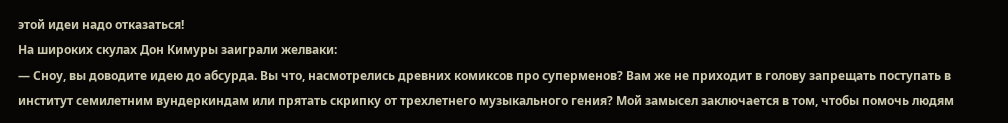этой идеи надо отказаться!
На широких скулах Дон Кимуры заиграли желваки:
— Сноу, вы доводите идею до абсурда. Вы что, насмотрелись древних комиксов про суперменов? Вам же не приходит в голову запрещать поступать в институт семилетним вундеркиндам или прятать скрипку от трехлетнего музыкального гения? Мой замысел заключается в том, чтобы помочь людям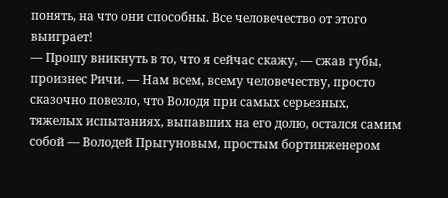понять, на что они способны. Все человечество от этого выиграет!
— Прошу вникнуть в то, что я сейчас скажу, — сжав губы, произнес Ричи. — Нам всем, всему человечеству, просто сказочно повезло, что Володя при самых серьезных, тяжелых испытаниях, выпавших на его долю, остался самим собой — Володей Прыгуновым, простым бортинженером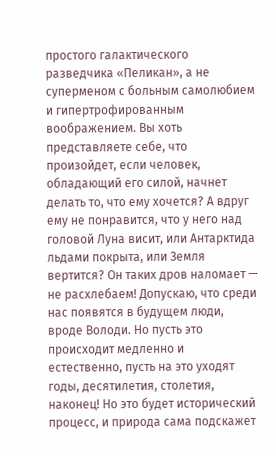простого галактического разведчика «Пеликан», а не суперменом с больным самолюбием и гипертрофированным воображением. Вы хоть представляете себе, что произойдет, если человек, обладающий его силой, начнет делать то, что ему хочется? А вдруг ему не понравится, что у него над головой Луна висит, или Антарктида льдами покрыта, или Земля вертится? Он таких дров наломает — не расхлебаем! Допускаю, что среди нас появятся в будущем люди, вроде Володи. Но пусть это происходит медленно и естественно, пусть на это уходят годы, десятилетия, столетия, наконец! Но это будет исторический процесс, и природа сама подскажет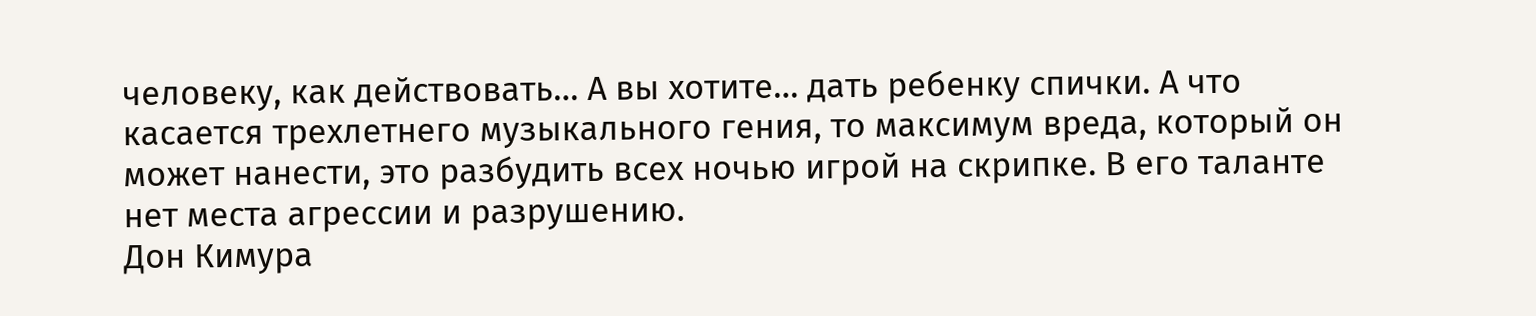человеку, как действовать… А вы хотите… дать ребенку спички. А что касается трехлетнего музыкального гения, то максимум вреда, который он может нанести, это разбудить всех ночью игрой на скрипке. В его таланте нет места агрессии и разрушению.
Дон Кимура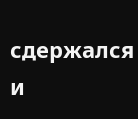сдержался и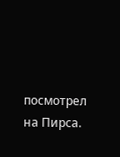посмотрел на Пирса.